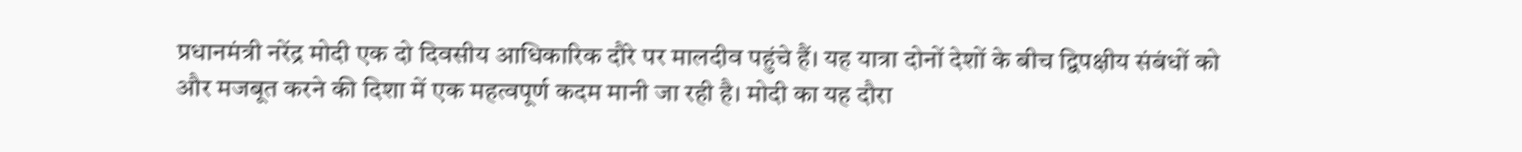प्रधानमंत्री नरेंद्र मोदी एक दो दिवसीय आधिकारिक दौरे पर मालदीव पहुंचे हैं। यह यात्रा दोनों देशों के बीच द्विपक्षीय संबंधों को और मजबूत करने की दिशा में एक महत्वपूर्ण कदम मानी जा रही है। मोदी का यह दौरा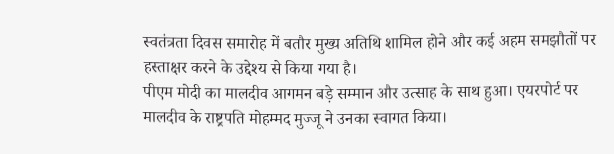स्वतंत्रता दिवस समारोह में बतौर मुख्य अतिथि शामिल होने और कई अहम समझौतों पर हस्ताक्षर करने के उद्देश्य से किया गया है।
पीएम मोदी का मालदीव आगमन बड़े सम्मान और उत्साह के साथ हुआ। एयरपोर्ट पर मालदीव के राष्ट्रपति मोहम्मद मुज्जू ने उनका स्वागत किया।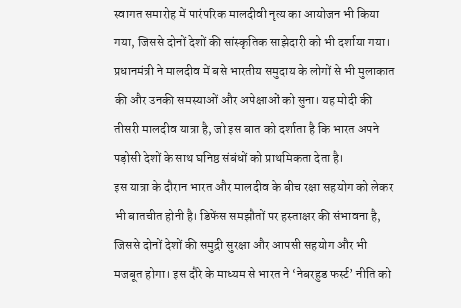स्वागत समारोह में पारंपरिक मालदीवी नृत्य का आयोजन भी किया गया, जिससे दोनों देशों की सांस्कृतिक साझेदारी को भी दर्शाया गया।
प्रधानमंत्री ने मालदीव में बसे भारतीय समुदाय के लोगों से भी मुलाकात की और उनकी समस्याओं और अपेक्षाओं को सुना। यह मोदी की तीसरी मालदीव यात्रा है, जो इस बात को दर्शाता है कि भारत अपने पड़ोसी देशों के साथ घनिष्ठ संबंधों को प्राथमिकता देता है।
इस यात्रा के दौरान भारत और मालदीव के बीच रक्षा सहयोग को लेकर भी बातचीत होनी है। डिफेंस समझौतों पर हस्ताक्षर की संभावना है, जिससे दोनों देशों की समुद्री सुरक्षा और आपसी सहयोग और भी मजबूत होगा। इस दौरे के माध्यम से भारत ने ‘नेबरहुड फर्स्ट’ नीति को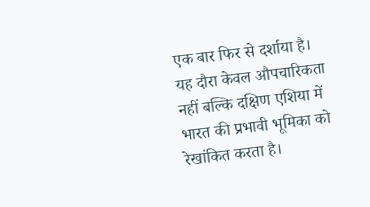एक बार फिर से दर्शाया है।
यह दौरा केवल औपचारिकता नहीं बल्कि दक्षिण एशिया में भारत की प्रभावी भूमिका को रेखांकित करता है।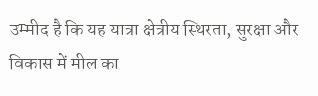उम्मीद है कि यह यात्रा क्षेत्रीय स्थिरता, सुरक्षा और विकास में मील का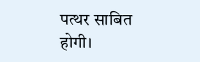पत्थर साबित होगी।